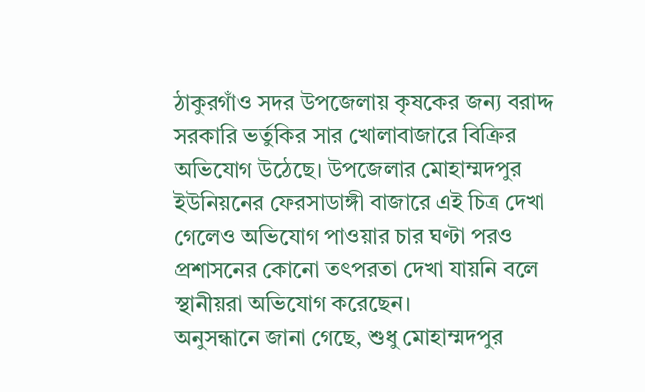ঠাকুরগাঁও সদর উপজেলায় কৃষকের জন্য বরাদ্দ সরকারি ভর্তুকির সার খোলাবাজারে বিক্রির অভিযোগ উঠেছে। উপজেলার মোহাম্মদপুর ইউনিয়নের ফেরসাডাঙ্গী বাজারে এই চিত্র দেখা গেলেও অভিযোগ পাওয়ার চার ঘণ্টা পরও প্রশাসনের কোনো তৎপরতা দেখা যায়নি বলে স্থানীয়রা অভিযোগ করেছেন।
অনুসন্ধানে জানা গেছে, শুধু মোহাম্মদপুর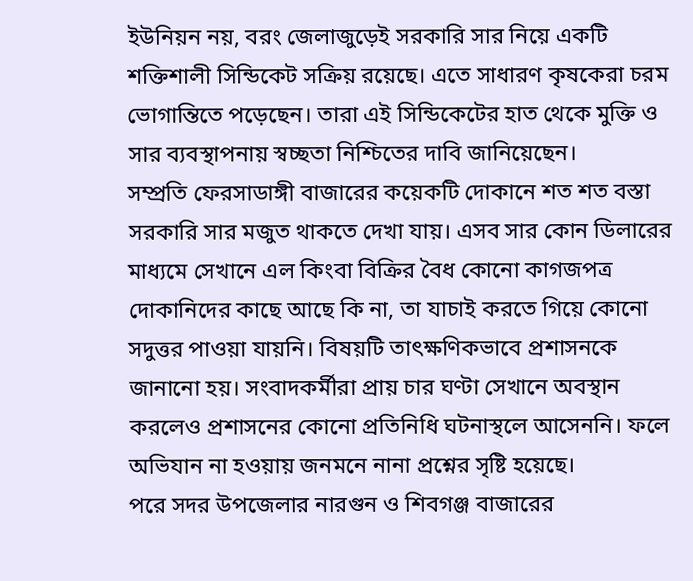ইউনিয়ন নয়, বরং জেলাজুড়েই সরকারি সার নিয়ে একটি শক্তিশালী সিন্ডিকেট সক্রিয় রয়েছে। এতে সাধারণ কৃষকেরা চরম ভোগান্তিতে পড়েছেন। তারা এই সিন্ডিকেটের হাত থেকে মুক্তি ও সার ব্যবস্থাপনায় স্বচ্ছতা নিশ্চিতের দাবি জানিয়েছেন।
সম্প্রতি ফেরসাডাঙ্গী বাজারের কয়েকটি দোকানে শত শত বস্তা সরকারি সার মজুত থাকতে দেখা যায়। এসব সার কোন ডিলারের মাধ্যমে সেখানে এল কিংবা বিক্রির বৈধ কোনো কাগজপত্র দোকানিদের কাছে আছে কি না, তা যাচাই করতে গিয়ে কোনো সদুত্তর পাওয়া যায়নি। বিষয়টি তাৎক্ষণিকভাবে প্রশাসনকে জানানো হয়। সংবাদকর্মীরা প্রায় চার ঘণ্টা সেখানে অবস্থান করলেও প্রশাসনের কোনো প্রতিনিধি ঘটনাস্থলে আসেননি। ফলে অভিযান না হওয়ায় জনমনে নানা প্রশ্নের সৃষ্টি হয়েছে।
পরে সদর উপজেলার নারগুন ও শিবগঞ্জ বাজারের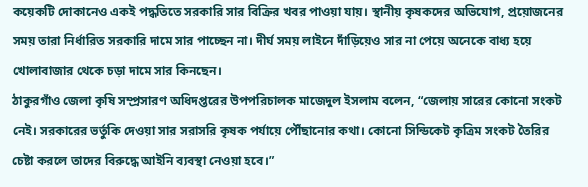কয়েকটি দোকানেও একই পদ্ধতিতে সরকারি সার বিক্রির খবর পাওয়া যায়। স্থানীয় কৃষকদের অভিযোগ, প্রয়োজনের সময় তারা নির্ধারিত সরকারি দামে সার পাচ্ছেন না। দীর্ঘ সময় লাইনে দাঁড়িয়েও সার না পেয়ে অনেকে বাধ্য হয়ে খোলাবাজার থেকে চড়া দামে সার কিনছেন।
ঠাকুরগাঁও জেলা কৃষি সম্প্রসারণ অধিদপ্তরের উপপরিচালক মাজেদুল ইসলাম বলেন, “জেলায় সারের কোনো সংকট নেই। সরকারের ভর্তুকি দেওয়া সার সরাসরি কৃষক পর্যায়ে পৌঁছানোর কথা। কোনো সিন্ডিকেট কৃত্রিম সংকট তৈরির চেষ্টা করলে তাদের বিরুদ্ধে আইনি ব্যবস্থা নেওয়া হবে।”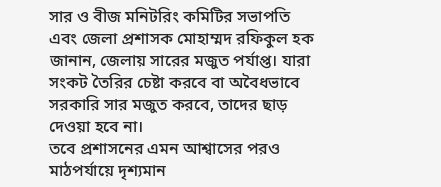সার ও বীজ মনিটরিং কমিটির সভাপতি এবং জেলা প্রশাসক মোহাম্মদ রফিকুল হক জানান, জেলায় সারের মজুত পর্যাপ্ত। যারা সংকট তৈরির চেষ্টা করবে বা অবৈধভাবে সরকারি সার মজুত করবে, তাদের ছাড় দেওয়া হবে না।
তবে প্রশাসনের এমন আশ্বাসের পরও মাঠপর্যায়ে দৃশ্যমান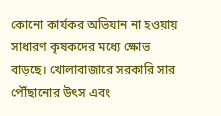কোনো কার্যকর অভিযান না হওয়ায় সাধারণ কৃষকদের মধ্যে ক্ষোভ বাড়ছে। খোলাবাজারে সরকারি সার পৌঁছানোর উৎস এবং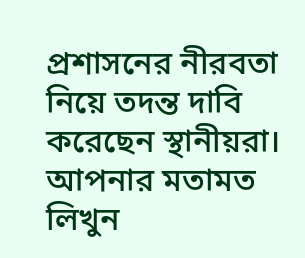প্রশাসনের নীরবতা নিয়ে তদন্ত দাবি করেছেন স্থানীয়রা।
আপনার মতামত লিখুন